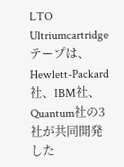LTO Ultriumcartridgeテープは、Hewlett-Packard社、IBM社、Quantum社の3社が共同開発した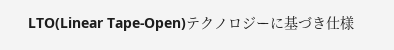LTO(Linear Tape-Open)テクノロジーに基づき仕様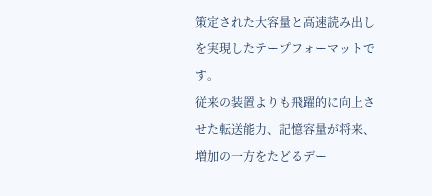策定された大容量と高速読み出しを実現したテープフォーマットです。
従来の装置よりも飛躍的に向上させた転送能力、記憶容量が将来、増加の一方をたどるデー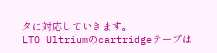タに対応していきます。
LTO Ultriumのcartridgeテープは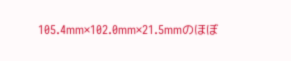105.4mm×102.0mm×21.5mmのほぼ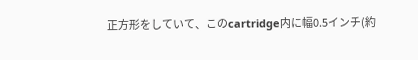正方形をしていて、このcartridge内に幅0.5インチ(約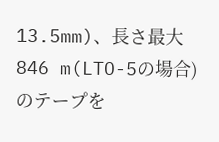13.5mm)、長さ最大846 m(LTO-5の場合)のテープを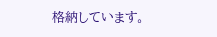格納しています。